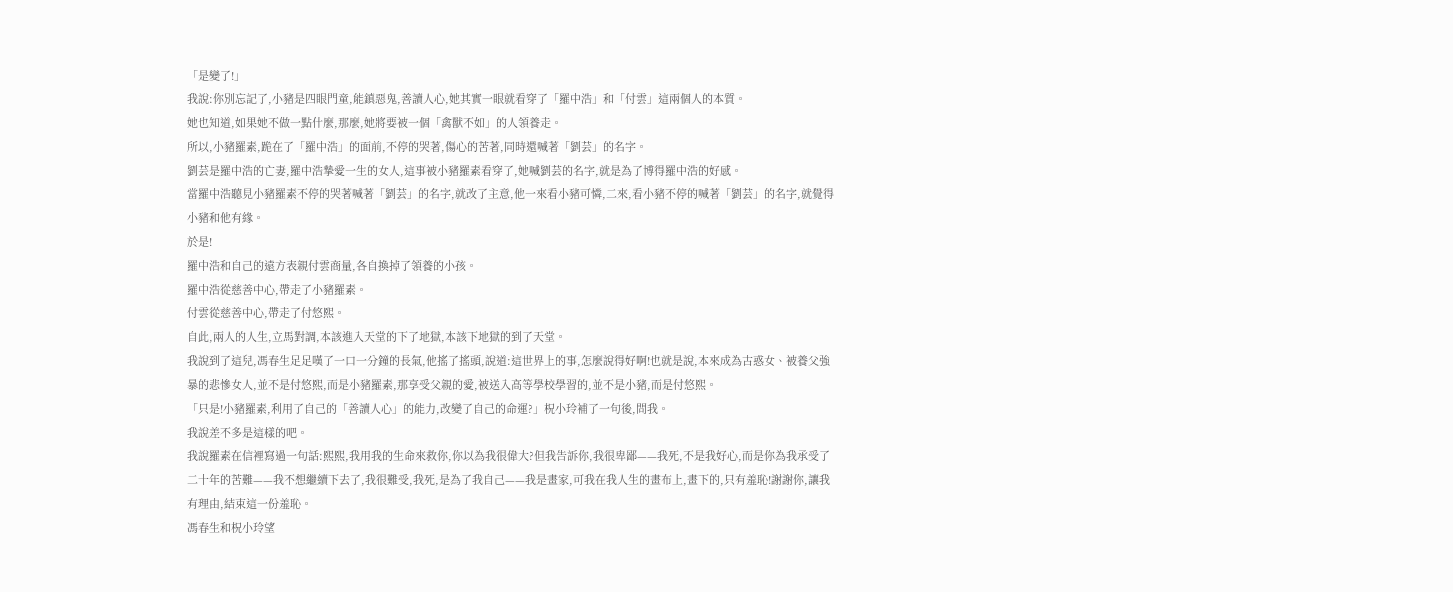「是變了!」
我說:你別忘記了,小豬是四眼門童,能鎮惡鬼,善讀人心,她其實一眼就看穿了「羅中浩」和「付雲」這兩個人的本質。
她也知道,如果她不做一點什麼,那麼,她將要被一個「禽獸不如」的人領養走。
所以,小豬羅素,跪在了「羅中浩」的面前,不停的哭著,傷心的苦著,同時還喊著「劉芸」的名字。
劉芸是羅中浩的亡妻,羅中浩摯愛一生的女人,這事被小豬羅素看穿了,她喊劉芸的名字,就是為了博得羅中浩的好感。
當羅中浩聽見小豬羅素不停的哭著喊著「劉芸」的名字,就改了主意,他一來看小豬可憐,二來,看小豬不停的喊著「劉芸」的名字,就覺得小豬和他有緣。
於是!
羅中浩和自己的遠方表親付雲商量,各自換掉了領養的小孩。
羅中浩從慈善中心,帶走了小豬羅素。
付雲從慈善中心,帶走了付悠熙。
自此,兩人的人生,立馬對調,本該進入天堂的下了地獄,本該下地獄的到了天堂。
我說到了這兒,馮春生足足嘆了一口一分鐘的長氣,他搖了搖頭,說道:這世界上的事,怎麼說得好啊!也就是說,本來成為古惑女、被養父強暴的悲慘女人,並不是付悠熙,而是小豬羅素,那享受父親的愛,被送入高等學校學習的,並不是小豬,而是付悠熙。
「只是!小豬羅素,利用了自己的「善讀人心」的能力,改變了自己的命運?」柷小玲補了一句後,問我。
我說差不多是這樣的吧。
我說羅素在信裡寫過一句話:熙熙,我用我的生命來救你,你以為我很偉大?但我告訴你,我很卑鄙——我死,不是我好心,而是你為我承受了二十年的苦難——我不想繼續下去了,我很難受,我死,是為了我自己——我是畫家,可我在我人生的畫布上,畫下的,只有羞恥!謝謝你,讓我有理由,結束這一份羞恥。
馮春生和柷小玲望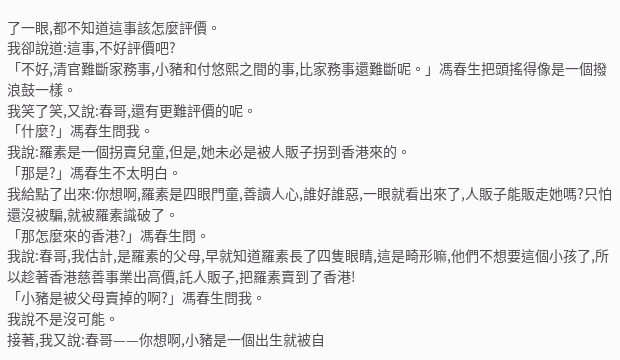了一眼,都不知道這事該怎麼評價。
我卻說道:這事,不好評價吧?
「不好,清官難斷家務事,小豬和付悠熙之間的事,比家務事還難斷呢。」馮春生把頭搖得像是一個撥浪鼓一樣。
我笑了笑,又說:春哥,還有更難評價的呢。
「什麼?」馮春生問我。
我說:羅素是一個拐賣兒童,但是,她未必是被人販子拐到香港來的。
「那是?」馮春生不太明白。
我給點了出來:你想啊,羅素是四眼門童,善讀人心,誰好誰惡,一眼就看出來了,人販子能販走她嗎?只怕還沒被騙,就被羅素識破了。
「那怎麼來的香港?」馮春生問。
我說:春哥,我估計,是羅素的父母,早就知道羅素長了四隻眼睛,這是畸形嘛,他們不想要這個小孩了,所以趁著香港慈善事業出高價,託人販子,把羅素賣到了香港!
「小豬是被父母賣掉的啊?」馮春生問我。
我說不是沒可能。
接著,我又說:春哥——你想啊,小豬是一個出生就被自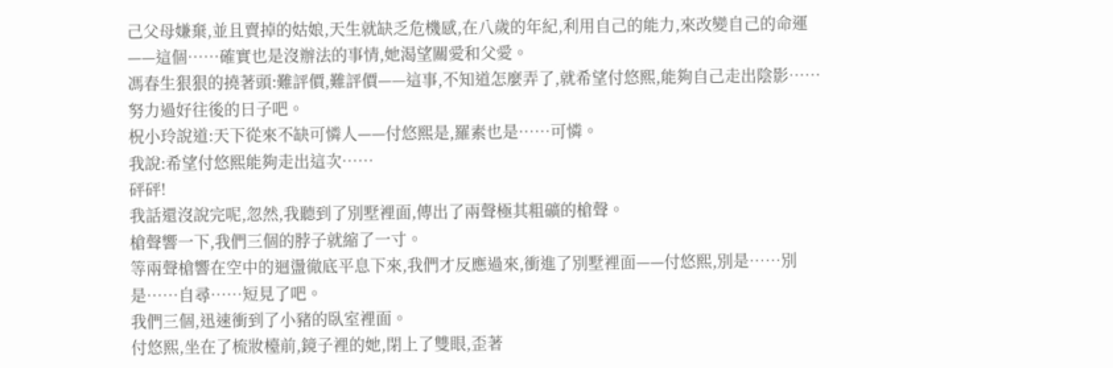己父母嫌棄,並且賣掉的姑娘,天生就缺乏危機感,在八歲的年紀,利用自己的能力,來改變自己的命運——這個……確實也是沒辦法的事情,她渴望關愛和父愛。
馮春生狠狠的撓著頭:難評價,難評價——這事,不知道怎麼弄了,就希望付悠熙,能夠自己走出陰影……努力過好往後的日子吧。
柷小玲說道:天下從來不缺可憐人——付悠熙是,羅素也是……可憐。
我說:希望付悠熙能夠走出這次……
砰砰!
我話還沒說完呢,忽然,我聽到了別墅裡面,傳出了兩聲極其粗礦的槍聲。
槍聲響一下,我們三個的脖子就縮了一寸。
等兩聲槍響在空中的迴盪徹底平息下來,我們才反應過來,衝進了別墅裡面——付悠熙,別是……別是……自尋……短見了吧。
我們三個,迅速衝到了小豬的臥室裡面。
付悠熙,坐在了梳妝檯前,鏡子裡的她,閉上了雙眼,歪著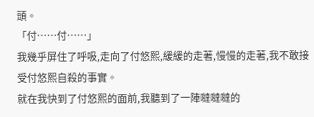頭。
「付……付……」
我幾乎屏住了呼吸,走向了付悠熙,緩緩的走著,慢慢的走著,我不敢接受付悠熙自殺的事實。
就在我快到了付悠熙的面前,我聽到了一陣噠噠噠的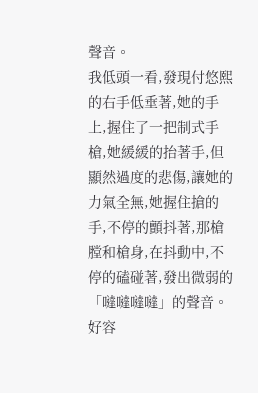聲音。
我低頭一看,發現付悠熙的右手低垂著,她的手上,握住了一把制式手槍,她緩緩的抬著手,但顯然過度的悲傷,讓她的力氣全無,她握住搶的手,不停的顫抖著,那槍膛和槍身,在抖動中,不停的磕碰著,發出微弱的「噠噠噠噠」的聲音。
好容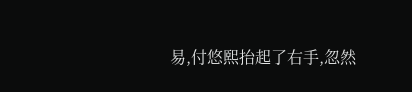易,付悠熙抬起了右手,忽然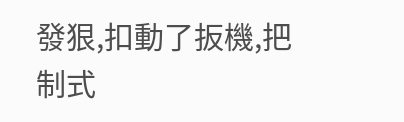發狠,扣動了扳機,把制式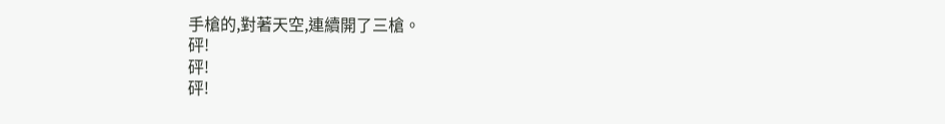手槍的,對著天空,連續開了三槍。
砰!
砰!
砰!